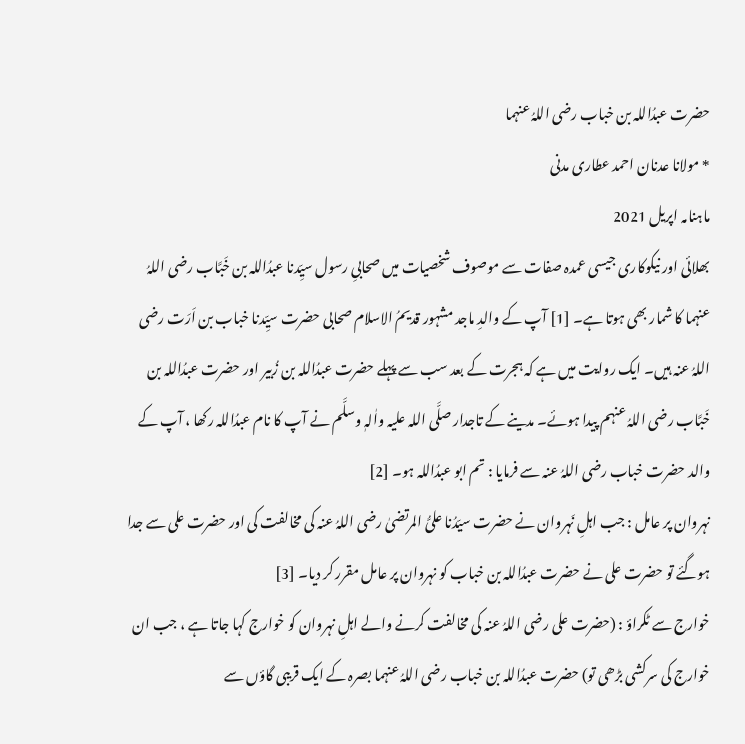حضرت عبدُاللہ بن خباب رضی اللہُ عنہما
* مولانا عدنان احمد عطاری مدنی
ماہنامہ اپریل 2021
بھلائی اور نیکوکاری جیسی عمدہ صفات سے موصوف شخصیات میں صحابیِ رسول سیِّدنا عبدُاللہ بن خَبَّاب رضی اللہُ عنہما کا شمار بھی ہوتا ہے۔ [1] آپ کے والدِ ماجد مشہور قدیمُ الاسلام صحابی حضرت سیِّدنا خباب بن اَرَت رضی اللہُ عنہ ہیں۔ ایک روایت میں ہے کہ ہجرت کے بعد سب سے پہلے حضرت عبدُاللہ بن زُبیر اور حضرت عبدُاللہ بن خَبَّاب رضی اللہُ عنہم پیدا ہوئے۔ مدینے کے تاجدار صلَّی اللہ علیہ واٰلہٖ وسلَّم نے آپ کا نام عبدُاللہ رکھا ، آپ کے والد حضرت خباب رضی اللہُ عنہ سے فرمایا : تم ابو عبدُاللہ ہو۔ [2]
نہروان پر عامل : جب اہلِ نَہروان نے حضرت سیّدُنا علیُّ المرتضیٰ رضی اللہُ عنہ کی مخالفت کی اور حضرت علی سے جدا ہوگئے تو حضرت علی نے حضرت عبدُاللہ بن خباب کو نہروان پر عامل مقرر کر دیا۔ [3]
خوارج سے ٹکراؤ : (حضرت علی رضی اللہُ عنہ کی مخالفت کرنے والے اہلِ نہروان کو خوارج کہا جاتا ہے ، جب ان خوارج کی سرکشی بڑھی تو) حضرت عبدُاللہ بن خباب رضی اللہُ عنہما بصرہ کے ایک قریبی گاؤں سے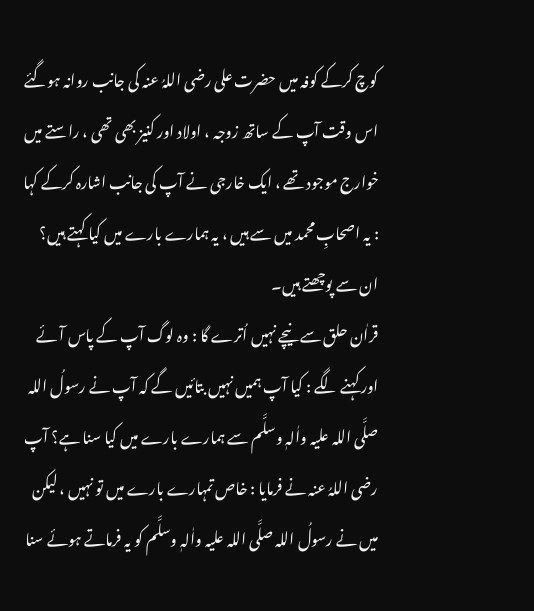کوچ کرکے کوفہ میں حضرت علی رضی اللہُ عنہ کی جانب روانہ ہوگئے اس وقت آپ کے ساتھ زوجہ ، اولاد اور کنیز بھی تھی ، راستے میں خوارج موجود تھے ، ایک خارجی نے آپ کی جانب اشارہ کرکے کہا : یہ اصحابِ محمد میں سے ہیں ، یہ ہمارے بارے میں کیا کہتے ہیں؟ ان سے پوچھتے ہیں۔
قراٰن حلق سے نیچے نہیں اُترے گا : وہ لوگ آپ کے پاس آئے اور کہنے لگے : کیا آپ ہمیں نہیں بتائیں گے کہ آپ نے رسولُ اللہ صلَّی اللہ علیہ واٰلہٖ وسلَّم سے ہمارے بارے میں کیا سنا ہے؟ آپ رضی اللہُ عنہ نے فرمایا : خاص تمہارے بارے میں تو نہیں ، لیکن میں نے رسولُ اللہ صلَّی اللہ علیہ واٰلہٖ وسلَّم کو یہ فرماتے ہوئے سنا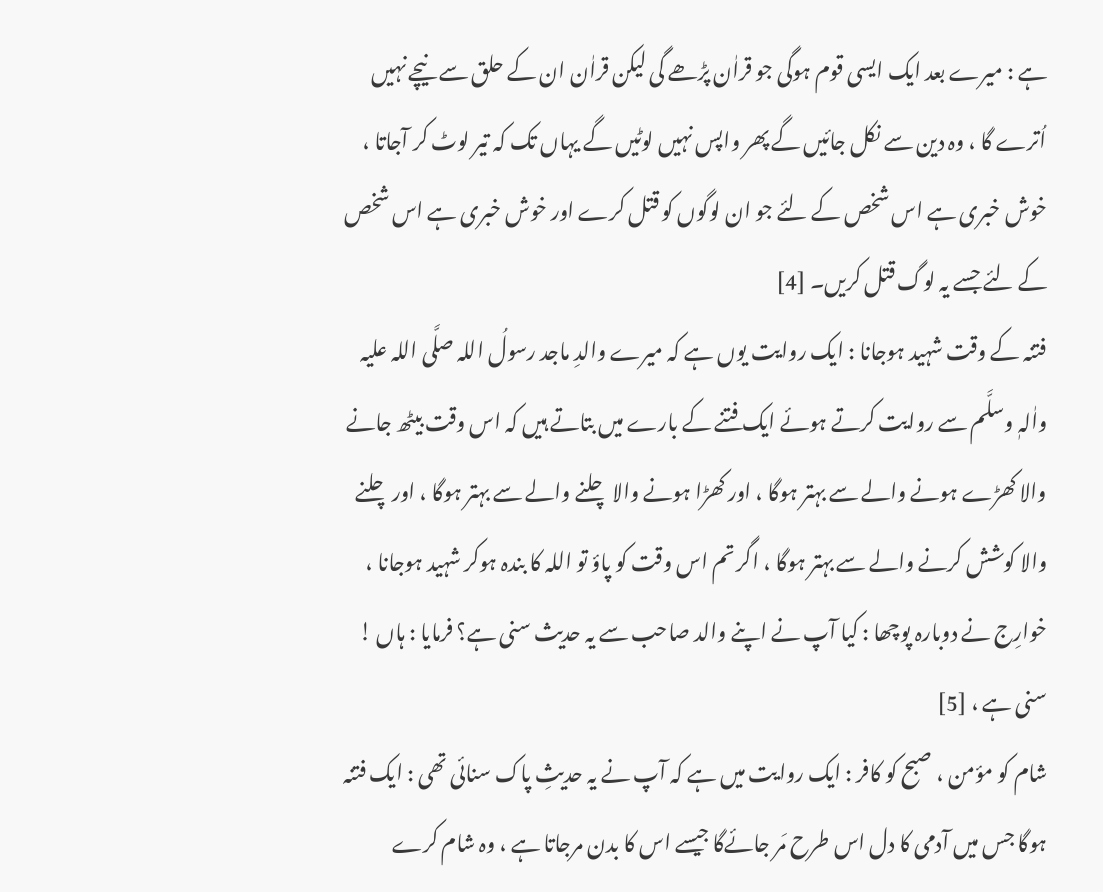ہے : میرے بعد ایک ایسی قوم ہوگی جو قراٰن پڑھے گی لیکن قراٰن ان کے حلق سے نیچے نہیں اُترے گا ، وہ دین سے نکل جائیں گے پھر واپس نہیں لوٹیں گے یہاں تک کہ تیر لوٹ کر آجاتا ، خوش خبری ہے اس شخص کے لئے جو ان لوگوں کو قتل کرے اور خوش خبری ہے اس شخص کے لئے جسے یہ لوگ قتل کریں۔ [4]
فتنہ کے وقت شہید ہوجانا : ایک روایت یوں ہے کہ میرے والدِ ماجد رسولُ اللہ صلَّی اللہ علیہ واٰلہٖ وسلَّم سے روایت کرتے ہوئے ایک فتنے کے بارے میں بتاتے ہیں کہ اس وقت بیٹھ جانے والا کھڑے ہونے والے سے بہتر ہوگا ، اور کھڑا ہونے والا چلنے والے سے بہتر ہوگا ، اور چلنے والا کوشش کرنے والے سے بہتر ہوگا ، اگر تم اس وقت کو پاؤ تو اللہ کا بندہ ہوکر شہید ہوجانا ، خوارِج نے دوبارہ پوچھا : کیا آپ نے اپنے والد صاحب سے یہ حدیث سنی ہے؟ فرمایا : ہاں ! سنی ہے ، [5]
شام کو مؤمن ، صبح کو کافر : ایک روایت میں ہے کہ آپ نے یہ حدیثِ پاک سنائی تھی : ایک فتنہ ہوگا جس میں آدمی کا دل اس طرح مَر جائےگا جیسے اس کا بدن مرجاتا ہے ، وہ شام کرے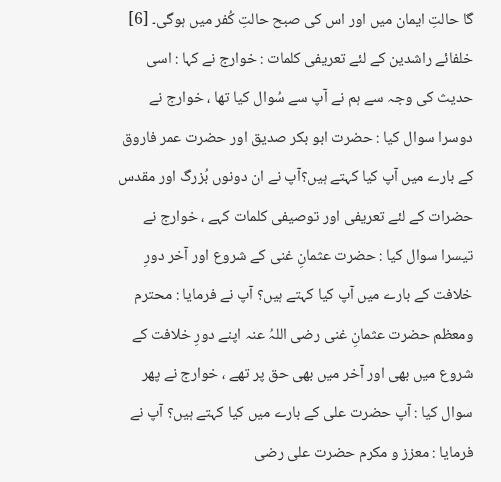گا حالتِ ایمان میں اور اس کی صبح حالتِ کُفر میں ہوگی۔ [6]
خلفائے راشدین کے لئے تعریفی کلمات : خوارج نے کہا : اسی حدیث کی وجہ سے ہم نے آپ سے سُوال کیا تھا ، خوارج نے دوسرا سوال کیا : حضرت ابو بکر صدیق اور حضرت عمر فاروق کے بارے میں آپ کیا کہتے ہیں؟آپ نے ان دونوں بُزرگ اور مقدس حضرات کے لئے تعریفی اور توصیفی کلمات کہے ، خوارج نے تیسرا سوال کیا : حضرت عثمانِ غنی کے شروع اور آخر دورِ خلافت کے بارے میں آپ کیا کہتے ہیں؟ آپ نے فرمایا : محترم ومعظم حضرت عثمانِ غنی رضی اللہُ عنہ اپنے دورِ خلافت کے شروع میں بھی اور آخر میں بھی حق پر تھے ، خوارج نے پھر سوال کیا : آپ حضرت علی کے بارے میں کیا کہتے ہیں؟ آپ نے فرمایا : معزز و مکرم حضرت علی رضی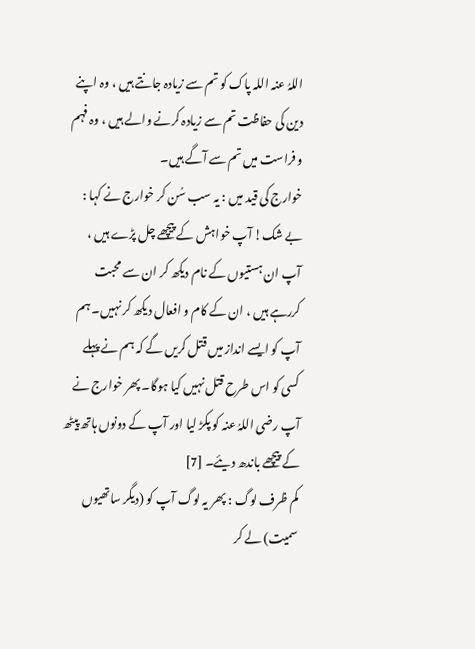اللہُ عنہ اللہ پاک کو تم سے زیادہ جانتے ہیں ، وہ اپنے دین کی حفاظت تم سے زیادہ کرنے والے ہیں ، وہ فہم و فراست میں تم سے آگے ہیں۔
خوارج کی قید میں : یہ سب سُن کر خوارج نے کہا : بے شک! آپ خواہش کے پیچھے چل پڑے ہیں ، آپ ان ہستیوں کے نام دیکھ کر ان سے محبت کررہے ہیں ، ان کے کام و افعال دیکھ کر نہیں۔ ہم آپ کو ایسے انداز میں قتل کریں گے کہ ہم نے پہلے کسی کو اس طرح قتل نہیں کیا ہوگا۔ پھر خوارج نے آپ رضی اللہُ عنہ کو پکڑ لیا اور آپ کے دونوں ہاتھ پیٹھ کے پیچھے باندھ دیئے۔ [7]
کم ظرف لوگ : پھر یہ لوگ آپ کو (دیگر ساتھیوں سمیت) لے کر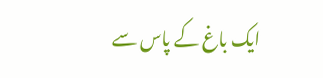ایک باغ کے پاس سے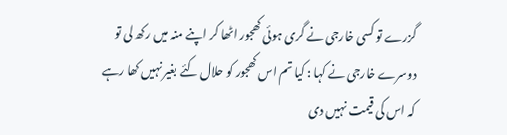گزرے تو کسی خارجی نے گری ہوئی کھجور اٹھا کر اپنے منہ میں رکھ لی تو دوسرے خارجی نے کہا : کیا تم اس کھجور کو حلال کئے بغیر نہیں کھا رہے کہ اس کی قیمت نہیں دی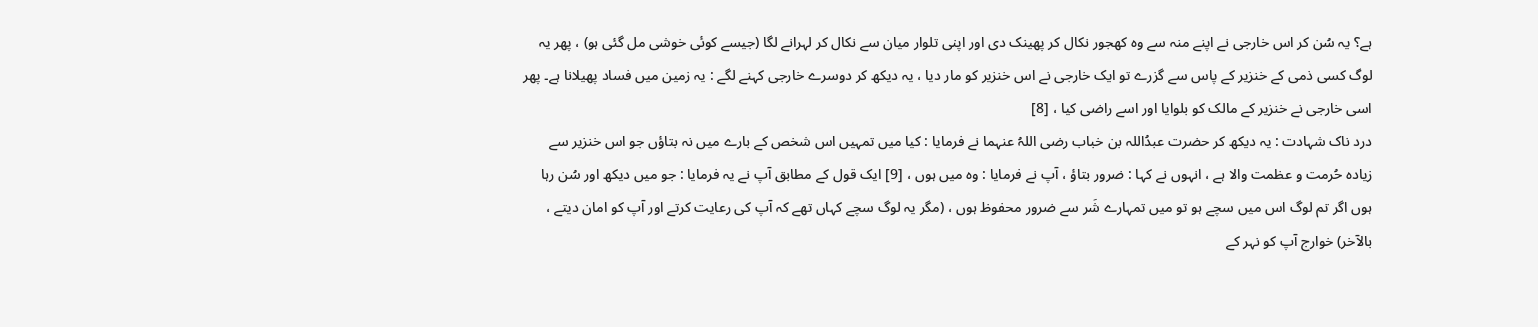ہے؟ یہ سُن کر اس خارجی نے اپنے منہ سے وہ کھجور نکال کر پھینک دی اور اپنی تلوار میان سے نکال کر لہرانے لگا (جیسے کوئی خوشی مل گئی ہو) ، پھر یہ لوگ کسی ذمی کے خنزیر کے پاس سے گزرے تو ایک خارجی نے اس خنزیر کو مار دیا ، یہ دیکھ کر دوسرے خارجی کہنے لگے : یہ زمین میں فساد پھیلانا ہے۔ پھر اسی خارجی نے خنزیر کے مالک کو بلوایا اور اسے راضی کیا ، [8]
درد ناک شہادت : یہ دیکھ کر حضرت عبدُاللہ بن خباب رضی اللہُ عنہما نے فرمایا : کیا میں تمہیں اس شخص کے بارے میں نہ بتاؤں جو اس خنزیر سے زیادہ حُرمت و عظمت والا ہے ، انہوں نے کہا : ضرور بتاؤ ، آپ نے فرمایا : وہ میں ہوں ، [9] ایک قول کے مطابق آپ نے یہ فرمایا : جو میں دیکھ اور سُن رہا ہوں اگر تم لوگ اس میں سچے ہو تو میں تمہارے شَر سے ضرور محفوظ ہوں ، (مگر یہ لوگ سچے کہاں تھے کہ آپ کی رعایت کرتے اور آپ کو امان دیتے ، بالآخر) خوارج آپ کو نہر کے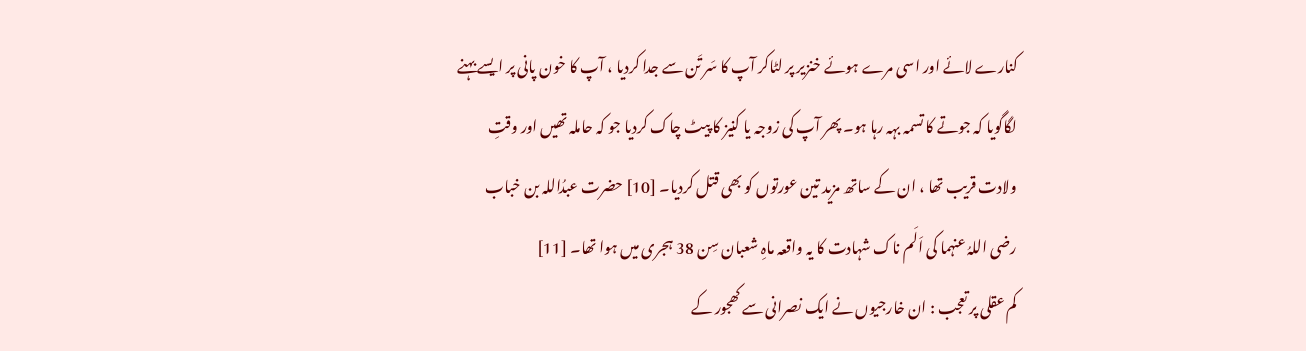کنارے لائے اور اسی مرے ہوئے خنزیر پر لٹاکر آپ کا سَر تَن سے جدا کردیا ، آپ کا خون پانی پر ایسے بہنے لگاگویا کہ جوتے کا تسمہ بہہ رہا ہو۔ پھر آپ کی زوجہ یا کنیز کا پیٹ چاک کردیا جو کہ حاملہ تھیں اور وقتِ ولادت قریب تھا ، ان کے ساتھ مزید تین عورتوں کو بھی قتل کردیا۔ [10] حضرت عبدُاللہ بن خباب رضی اللہُ عنہما کی اَلَم ناک شہادت کا یہ واقعہ ماہِ شعبان سِن 38 ہجری میں ہوا تھا۔ [11]
کم عقلی پر تعجب : ان خارجیوں نے ایک نصرانی سے کھجور کے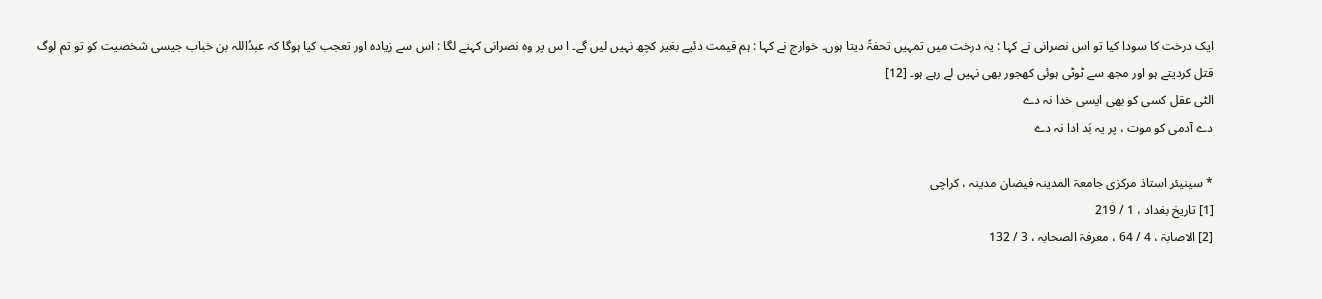ایک درخت کا سودا کیا تو اس نصرانی نے کہا : یہ درخت میں تمہیں تحفۃً دیتا ہوں۔ خوارج نے کہا : ہم قیمت دئیے بغیر کچھ نہیں لیں گے۔ ا س پر وہ نصرانی کہنے لگا : اس سے زیادہ اور تعجب کیا ہوگا کہ عبدُاللہ بن خباب جیسی شخصیت کو تو تم لوگ قتل کردیتے ہو اور مجھ سے ٹوٹی ہوئی کھجور بھی نہیں لے رہے ہو۔ [12]
الٹی عقل کسی کو بھی ایسی خدا نہ دے
دے آدمی کو موت ، پر یہ بَد ادا نہ دے

* سینیئر استاذ مرکزی جامعۃ المدینہ فیضان مدینہ ، کراچی
[1] تاریخ بغداد ، 1 / 219
[2] الاصابۃ ، 4 / 64 ، معرفۃ الصحابہ ، 3 / 132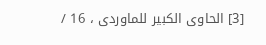[3] الحاوی الکبیر للماوردی ، 16 /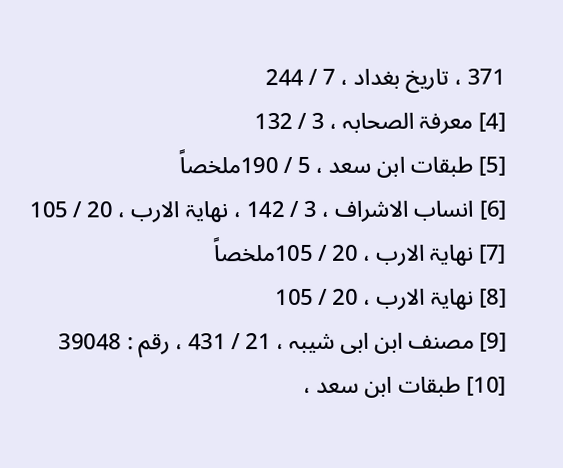371 ، تاریخ بغداد ، 7 / 244
[4] معرفۃ الصحابہ ، 3 / 132
[5] طبقات ابن سعد ، 5 / 190ملخصاً
[6] انساب الاشراف ، 3 / 142 ، نھایۃ الارب ، 20 / 105
[7] نھایۃ الارب ، 20 / 105ملخصاً
[8] نھایۃ الارب ، 20 / 105
[9] مصنف ابن ابی شیبہ ، 21 / 431 ، رقم : 39048
[10] طبقات ابن سعد ،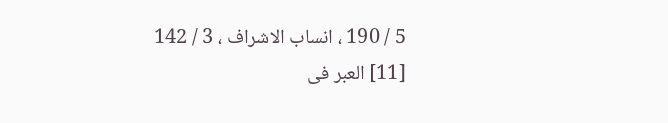5 / 190 ، انساب الاشراف ، 3 / 142
[11] العبر فی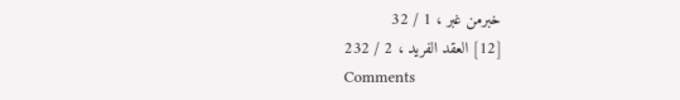خبرمن غبر ، 1 / 32
[12] العقد الفرید ، 2 / 232
Comments